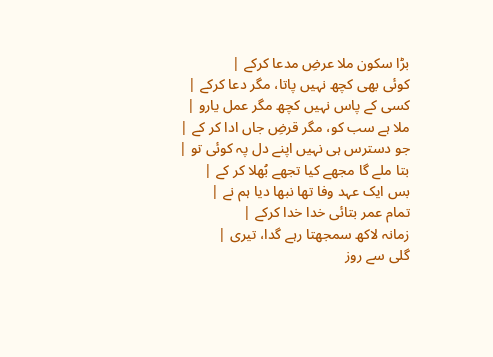بڑا سکون ملا عرضِ مدعا کرکے |
کوئی بھی کچھ نہیں پاتا، مگر دعا کرکے |
کسی کے پاس نہیں کچھ مگر عمل یارو |
ملا ہے سب کو، مگر قرضِ جاں ادا کر کے |
جو دسترس ہی نہیں اپنے دل پہ کوئی تو |
بتا ملے گا مجھے کیا تجھے بُھلا کر کے |
بس ایک عہد وفا تھا نبھا دیا ہم نے |
تمام عمر بتائی خدا خدا کرکے |
زمانہ لاکھ سمجھتا رہے گدا، تیری |
گلی سے روز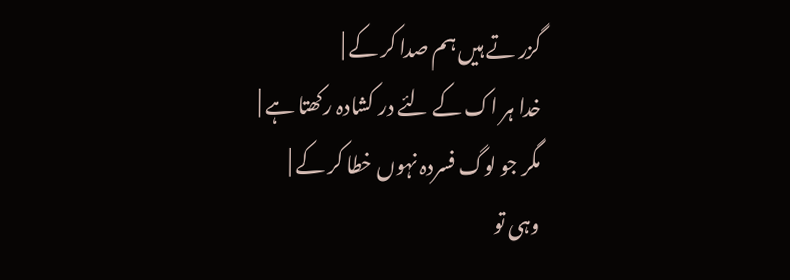گزر تے ہیں ہم صدا کر کے |
خدا ہر اک کے لئے در کشادہ رکھتا ہے |
مگر جو لوگ فسردہ نہوں خطا کر کے |
وہی تو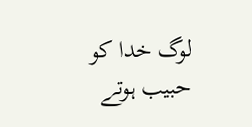لوگ خدا کو حبیب ہوتے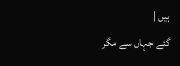ہیں |
گئے جہاں سے مگر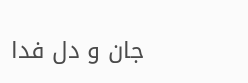جان و دل فدا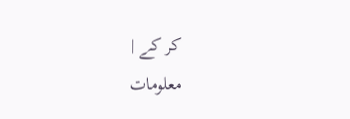کر کے |
معلومات